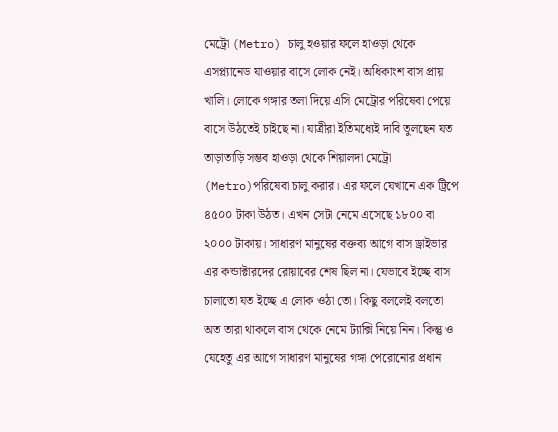মেট্রো (Metro) চালু হওয়ার ফলে হাওড়া থেকে এসপ্ল্যানেড যাওয়ার বাসে লোক নেই। অধিকাংশ বাস প্রায় খালি। লোকে গঙ্গার তলা দিয়ে এসি মেট্রোর পরিষেবা পেয়ে বাসে উঠতেই চাইছে না। যাত্রীরা ইতিমধ্যেই দাবি তুলছেন যত তাড়াতাড়ি সম্ভব হাওড়া থেকে শিয়ালদা মেট্রো (Metro)পরিষেবা চালু করার। এর ফলে যেখানে এক ট্রিপে ৪৫০০ টাকা উঠত। এখন সেটা নেমে এসেছে ১৮০০ বা ২০০০ টাকায়। সাধারণ মানুষের বক্তব্য আগে বাস ড্রাইভার এর কন্ডাক্টারদের রোয়াবের শেষ ছিল না। যেভাবে ইচ্ছে বাস চালাতো যত ইচ্ছে এ লোক ওঠা তো। কিছু বললেই বলতো অত তারা থাকলে বাস থেকে নেমে ট্যাক্সি নিয়ে নিন। কিন্তু ও যেহেতু এর আগে সাধারণ মানুষের গঙ্গা পেরোনোর প্রধান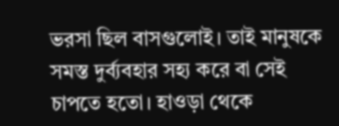ভরসা ছিল বাসগুলোই। তাই মানুষকে সমস্ত দুর্ব্যবহার সহ্য করে বা সেই চাপতে হতো। হাওড়া থেকে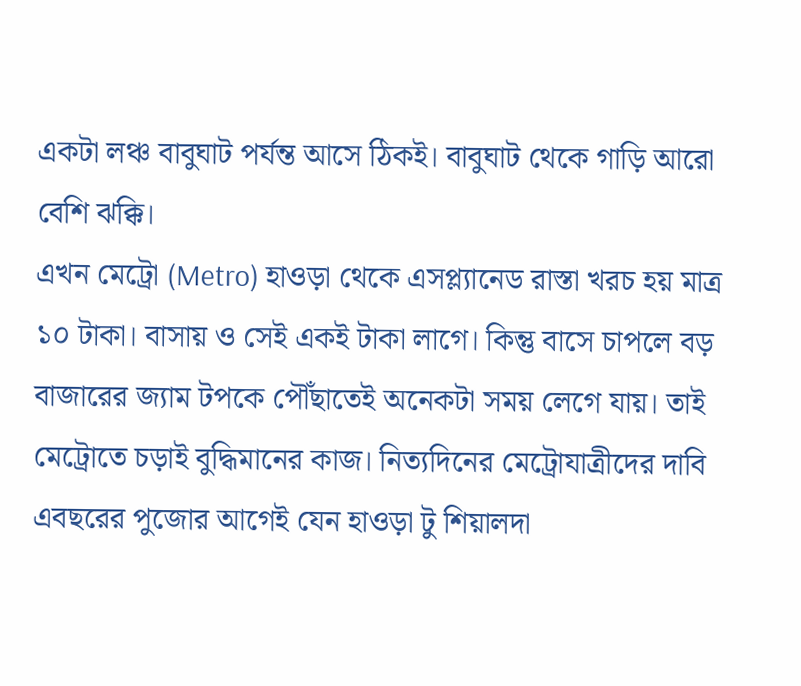একটা লঞ্চ বাবুঘাট পর্যন্ত আসে ঠিকই। বাবুঘাট থেকে গাড়ি আরো বেশি ঝক্কি।
এখন মেট্রো (Metro) হাওড়া থেকে এসপ্ল্যানেড রাস্তা খরচ হয় মাত্র ১০ টাকা। বাসায় ও সেই একই টাকা লাগে। কিন্তু বাসে চাপলে বড় বাজারের জ্যাম টপকে পৌঁছাতেই অনেকটা সময় লেগে যায়। তাই মেট্রোতে চড়াই বুদ্ধিমানের কাজ। নিত্যদিনের মেট্রোযাত্রীদের দাবি এবছরের পুজোর আগেই যেন হাওড়া টু শিয়ালদা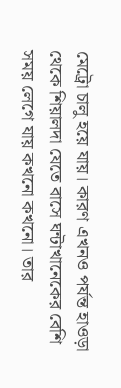মেট্রো চালু হয়ে যায়। কারণ এখনও পর্যন্ত হাওড়া থেকে শিয়ালদা যেতে বাসে ঘন্টাখানেকের বেশি সময় লেগে যায় কখনো কখনো। তার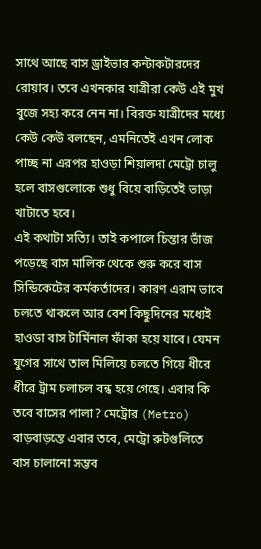সাথে আছে বাস ড্রাইভার কন্টাকটারদের রোয়াব। তবে এখনকার যাত্রীরা কেউ এই মুখ বুজে সহ্য করে নেন না। বিরক্ত যাত্রীদের মধ্যে কেউ কেউ বলছেন, এমনিতেই এখন লোক পাচ্ছ না এরপর হাওড়া শিয়ালদা মেট্রো চালু হলে বাসগুলোকে শুধু বিয়ে বাড়িতেই ভাড়া খাটাতে হবে।
এই কথাটা সত্যি। তাই কপালে চিন্তার ভাঁজ পড়েছে বাস মালিক থেকে শুরু করে বাস সিন্ডিকেটের কর্মকর্তাদের। কারণ এরাম ভাবে চলতে থাকলে আর বেশ কিছুদিনের মধ্যেই হাওডা বাস টার্মিনাল ফাঁকা হয়ে যাবে। যেমন যুগের সাথে তাল মিলিয়ে চলতে গিয়ে ধীরে ধীরে ট্রাম চলাচল বন্ধ হয়ে গেছে। এবার কি তবে বাসের পালা? মেট্রোর (Metro) বাড়বাড়ন্তে এবার তবে, মেট্রো রুটগুলিতে বাস চালানো সম্ভব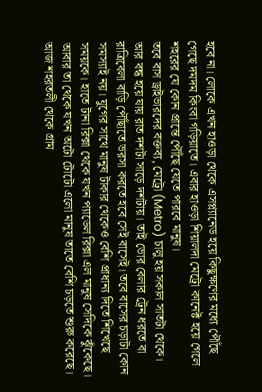হবে না। লোকে এখন হাওড়া থেকে এসপ্ল্যানেড হয়ে কিছুক্ষণের মধ্যে পৌঁছে গেছে দমদম কিংবা গড়িয়াতে। এবার হাওড়া শিয়ালদা মেট্রো কানেক্ট হয়ে গেলে শহরের যে কোন প্রান্তে পৌঁছে যেতে পারবে মানুষ।
তবে বাস ড্রাইভারদের বক্তব্য, মেট্রো (Metro) চালু হয় সকাল সাতটা থেকে। আর বন্ধ হয়ে যায় রাত দশটা সাড়ে দশটায়। তাই ভোর বেলার ট্রেন ধরতে বা রাত্রিবেলা বাড়ি পৌঁছাতে ভরসা করতে হবে সেই বাসেই। তবে বাসের চড়াটা কোন সমস্যাই নয়। যুগের সাথে মানুষ টাকার থেকেও বেশি প্রাধান্য দিতে শিখেছে সময়কে। হাতে টানা রিক্সা থেকে যখন প্যাডেল রিক্সা এল মানুষ সেদিকে ঝুঁকেছে। আবার তা থেকে যখন অটো টোটো এলো মানুষ তাতে বেশি চড়তে শুরু করেছে। আজ শহরতলী থেকে গ্রাম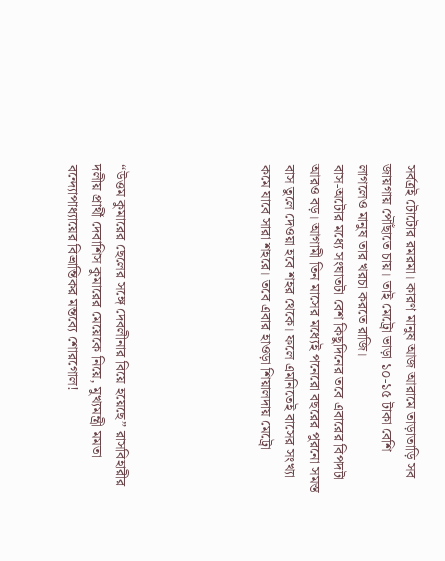সর্বত্রই টোটোর রমরমা। কারণ মানুষ আজ আরামে তাড়াতাড়ি সব জায়গায় পৌঁছাতে চায়। তাই মেট্রো ভাড়া ১০-১৫ টাকা বেশি লাগলেও মানুষ তার খরচা করতে রাজি।
বাস-অটোর মধ্যে সংঘাতটা বেশ কিছুদিনের তবে এবারের বিপদটা আরও বড়। আগামী তিন মাসের মধ্যেই পনেরো বছরের পুরনো সমস্ত বাস তুলে দেওয়া হবে শহর থেকে। ফলে এমনিতেই বাসের সংখ্যা কমে যাবে সারা শহরে। তবে এবার হাওড়া শিয়ালদায় মেট্রো





“উত্তম কুমারের ছেলের সঙ্গে দেবলীনার বিয়ে হয়েছে” রাসবিহারীর দলীয় প্রার্থী দেবাশিস কুমারের মেয়েকে নিয়ে, মুখ্যমন্ত্রী মমতা বন্দ্যোপাধ্যায়ের বিভ্রান্তিকর মন্তব্যে শোরগোল!